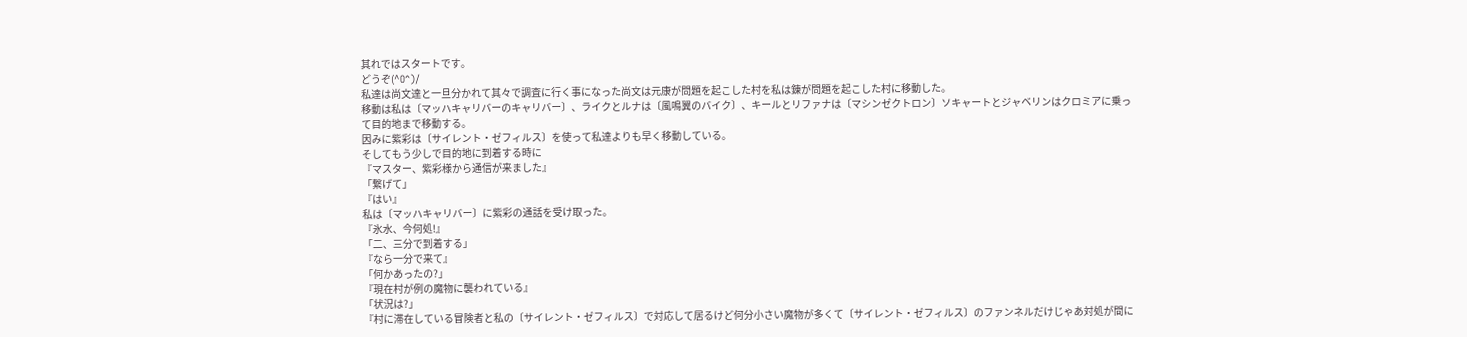其れではスタートです。
どうぞ(^O^)/
私達は尚文達と一旦分かれて其々で調査に行く事になった尚文は元康が問題を起こした村を私は錬が問題を起こした村に移動した。
移動は私は〔マッハキャリバーのキャリバー〕、ライクとルナは〔風鳴翼のバイク〕、キールとリファナは〔マシンゼクトロン〕ソキャートとジャベリンはクロミアに乗って目的地まで移動する。
因みに紫彩は〔サイレント・ゼフィルス〕を使って私達よりも早く移動している。
そしてもう少しで目的地に到着する時に
『マスター、紫彩様から通信が来ました』
「繋げて」
『はい』
私は〔マッハキャリバー〕に紫彩の通話を受け取った。
『氷水、今何処!』
「二、三分で到着する」
『なら一分で来て』
「何かあったの?」
『現在村が例の魔物に襲われている』
「状況は?」
『村に滞在している冒険者と私の〔サイレント・ゼフィルス〕で対応して居るけど何分小さい魔物が多くて〔サイレント・ゼフィルス〕のファンネルだけじゃあ対処が間に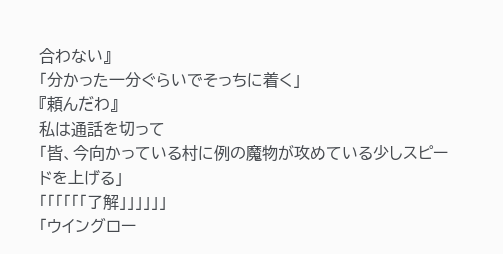合わない』
「分かった一分ぐらいでそっちに着く」
『頼んだわ』
私は通話を切って
「皆、今向かっている村に例の魔物が攻めている少しスピードを上げる」
「「「「「「了解」」」」」」
「ウイングロー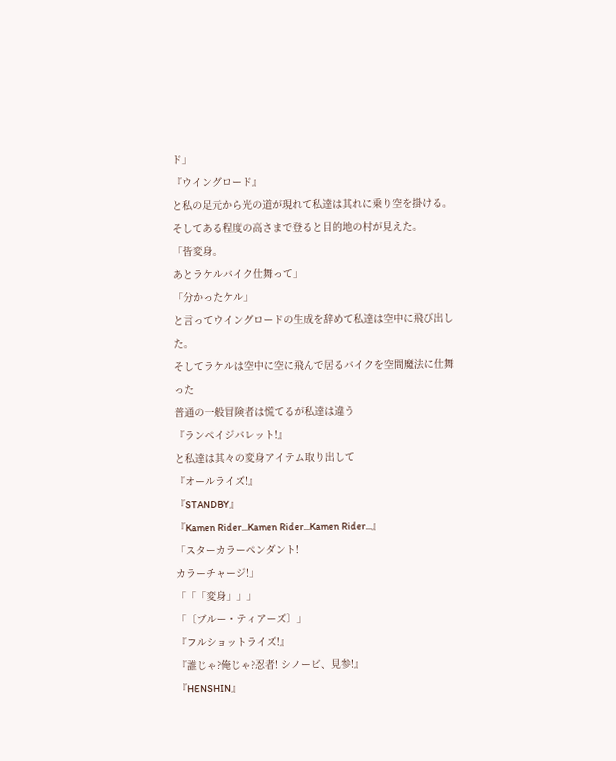ド」
『ウイングロード』
と私の足元から光の道が現れて私達は其れに乗り空を掛ける。
そしてある程度の高さまで登ると目的地の村が見えた。
「皆変身。
あとラケルバイク仕舞って」
「分かったケル」
と言ってウイングロードの生成を辞めて私達は空中に飛び出した。
そしてラケルは空中に空に飛んで居るバイクを空間魔法に仕舞った
普通の一般冒険者は慌てるが私達は違う
『ランペイジバレット!』
と私達は其々の変身アイテム取り出して
『オールライズ!』
『STANDBY』
『Kamen Rider...Kamen Rider...Kamen Rider...』
「スターカラーペンダント!
カラーチャージ!」
「「「変身」」」
「〔ブルー・ティアーズ〕」
『フルショットライズ!』
『誰じゃ?俺じゃ?忍者! シノービ、見参!』
『HENSHIN』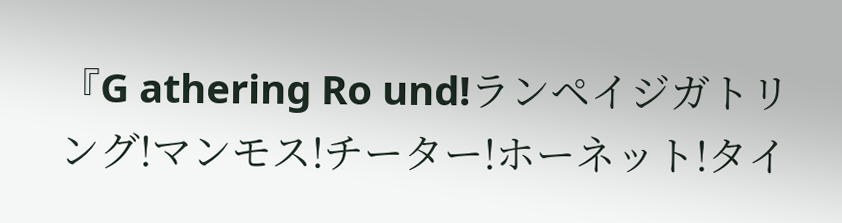『G athering Ro und!ランペイジガトリング!マンモス!チーター!ホーネット!タイ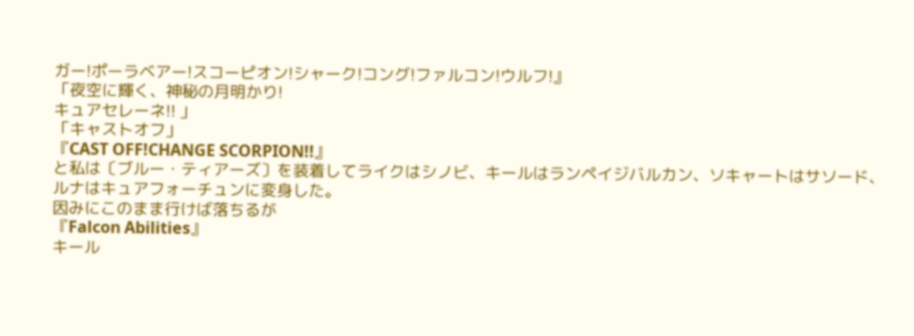ガー!ポーラベアー!スコーピオン!シャーク!コング!ファルコン!ウルフ!』
「夜空に輝く、神秘の月明かり!
キュアセレーネ!! 」
「キャストオフ」
『CAST OFF!CHANGE SCORPION!!』
と私は〔ブルー・ティアーズ〕を装着してライクはシノビ、キールはランペイジバルカン、ソキャートはサソード、ルナはキュアフォーチュンに変身した。
因みにこのまま行けば落ちるが
『Falcon Abilities』
キール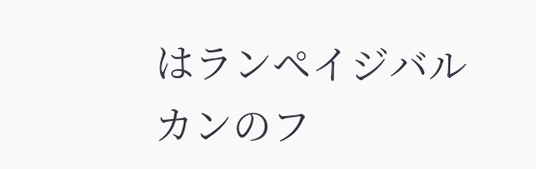はランペイジバルカンのフ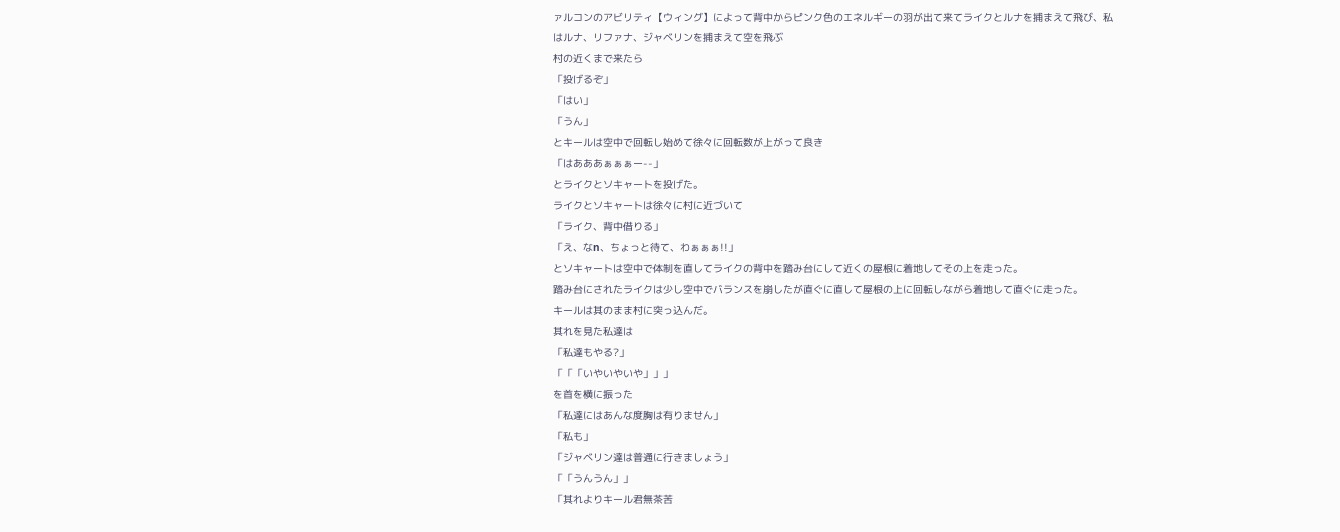ァルコンのアビリティ【ウィング】によって背中からピンク色のエネルギーの羽が出て来てライクとルナを捕まえて飛び、私はルナ、リファナ、ジャベリンを捕まえて空を飛ぶ
村の近くまで来たら
「投げるぞ」
「はい」
「うん」
とキールは空中で回転し始めて徐々に回転数が上がって良き
「はあああぁぁぁー--」
とライクとソキャートを投げた。
ライクとソキャートは徐々に村に近づいて
「ライク、背中借りる」
「え、なn、ちょっと待て、わぁぁぁ!!」
とソキャートは空中で体制を直してライクの背中を踏み台にして近くの屋根に着地してその上を走った。
踏み台にされたライクは少し空中でバランスを崩したが直ぐに直して屋根の上に回転しながら着地して直ぐに走った。
キールは其のまま村に突っ込んだ。
其れを見た私達は
「私達もやる?」
「「「いやいやいや」」」
を首を横に振った
「私達にはあんな度胸は有りません」
「私も」
「ジャベリン達は普通に行きましょう」
「「うんうん」」
「其れよりキール君無茶苦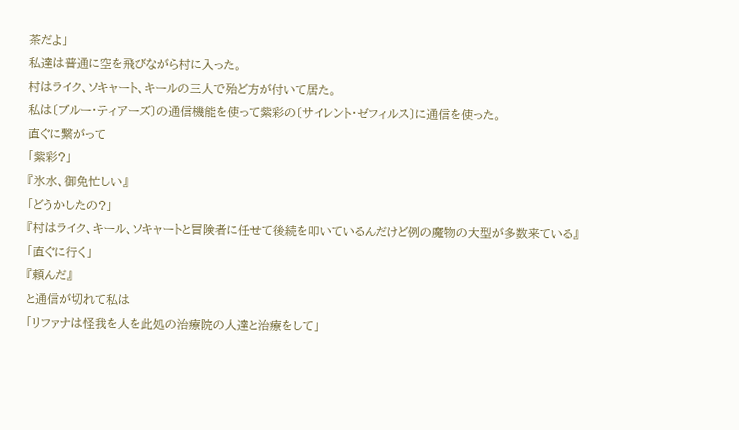茶だよ」
私達は普通に空を飛びながら村に入った。
村はライク、ソキャート、キールの三人で殆ど方が付いて居た。
私は〔ブルー・ティアーズ〕の通信機能を使って紫彩の〔サイレント・ゼフィルス〕に通信を使った。
直ぐに繋がって
「紫彩?」
『氷水、御免忙しい』
「どうかしたの?」
『村はライク、キール、ソキャートと冒険者に任せて後続を叩いているんだけど例の魔物の大型が多数来ている』
「直ぐに行く」
『頼んだ』
と通信が切れて私は
「リファナは怪我を人を此処の治療院の人達と治療をして」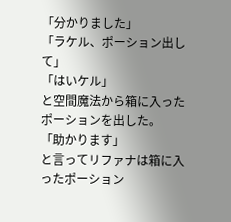「分かりました」
「ラケル、ポーション出して」
「はいケル」
と空間魔法から箱に入ったポーションを出した。
「助かります」
と言ってリファナは箱に入ったポーション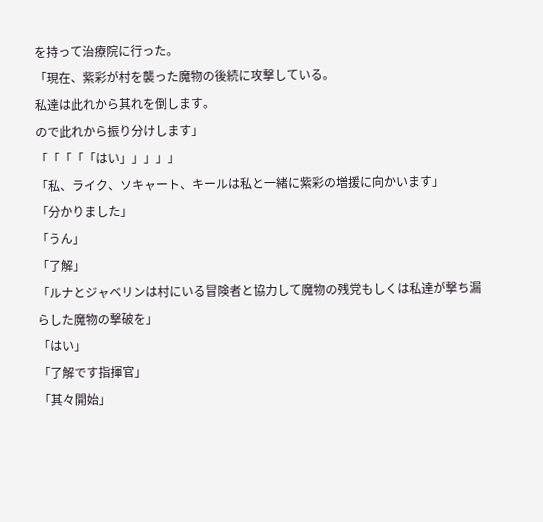を持って治療院に行った。
「現在、紫彩が村を襲った魔物の後続に攻撃している。
私達は此れから其れを倒します。
ので此れから振り分けします」
「「「「「はい」」」」」
「私、ライク、ソキャート、キールは私と一緒に紫彩の増援に向かいます」
「分かりました」
「うん」
「了解」
「ルナとジャベリンは村にいる冒険者と協力して魔物の残党もしくは私達が撃ち漏らした魔物の撃破を」
「はい」
「了解です指揮官」
「其々開始」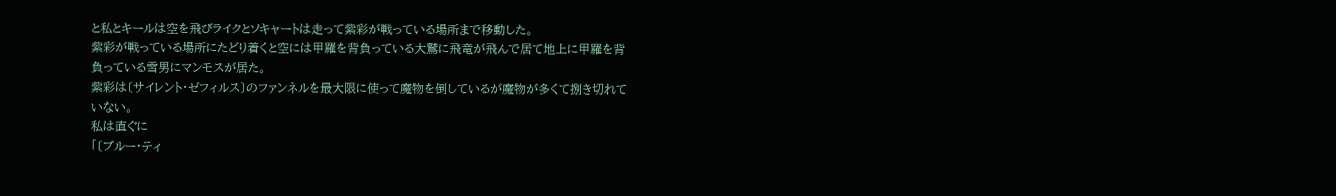と私とキールは空を飛びライクとソキャートは走って紫彩が戦っている場所まで移動した。
紫彩が戦っている場所にたどり着くと空には甲羅を背負っている大鷲に飛竜が飛んで居て地上に甲羅を背負っている雪男にマンモスが居た。
紫彩は〔サイレント・ゼフィルス〕のファンネルを最大限に使って魔物を倒しているが魔物が多くて捌き切れていない。
私は直ぐに
「〔ブルー・ティ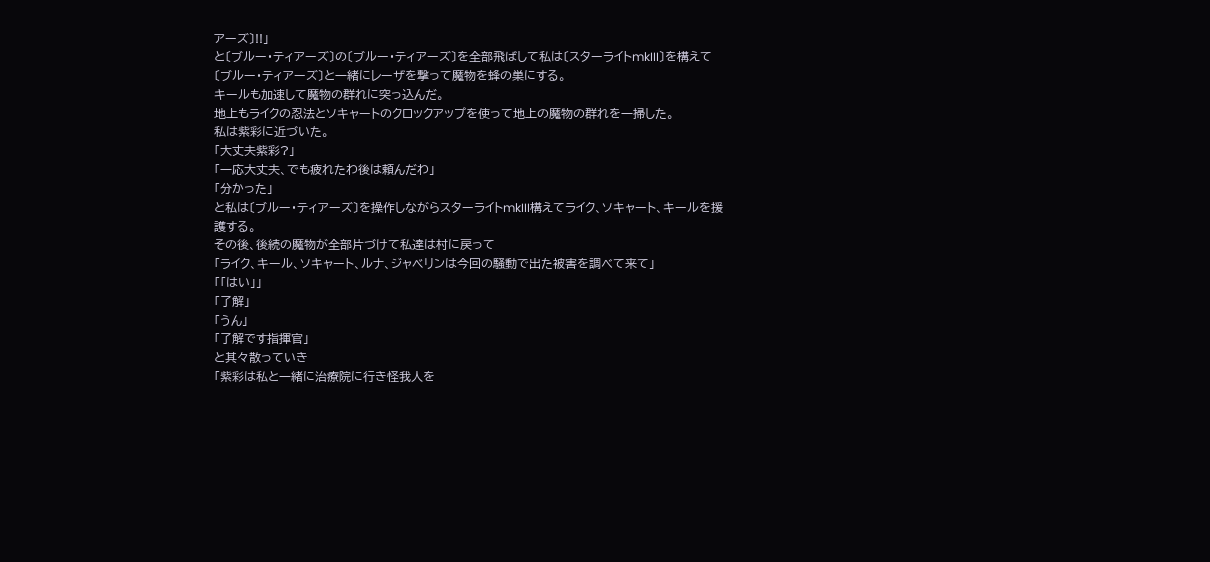アーズ〕!!」
と〔ブルー・ティアーズ〕の〔ブルー・ティアーズ〕を全部飛ばして私は〔スターライトmkIII〕を構えて〔ブルー・ティアーズ〕と一緒にレーザを撃って魔物を蜂の巣にする。
キールも加速して魔物の群れに突っ込んだ。
地上もライクの忍法とソキャートのクロックアップを使って地上の魔物の群れを一掃した。
私は紫彩に近づいた。
「大丈夫紫彩?」
「一応大丈夫、でも疲れたわ後は頼んだわ」
「分かった」
と私は〔ブルー・ティアーズ〕を操作しながらスターライトmkIII構えてライク、ソキャート、キールを援護する。
その後、後続の魔物が全部片づけて私達は村に戻って
「ライク、キール、ソキャート、ルナ、ジャベリンは今回の騒動で出た被害を調べて来て」
「「はい」」
「了解」
「うん」
「了解です指揮官」
と其々散っていき
「紫彩は私と一緒に治療院に行き怪我人を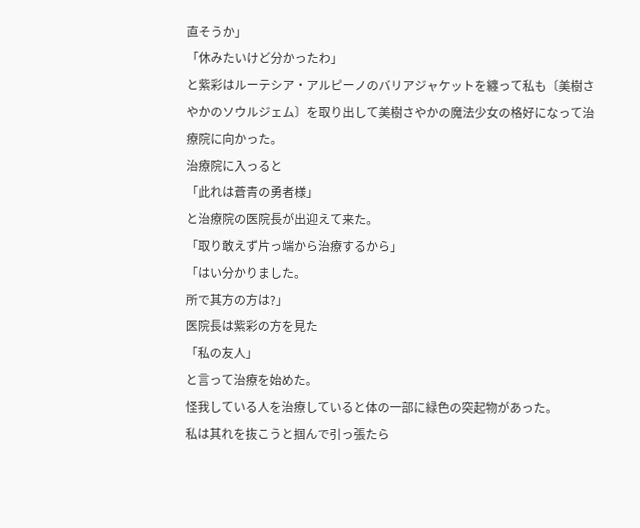直そうか」
「休みたいけど分かったわ」
と紫彩はルーテシア・アルピーノのバリアジャケットを纏って私も〔美樹さやかのソウルジェム〕を取り出して美樹さやかの魔法少女の格好になって治療院に向かった。
治療院に入っると
「此れは蒼青の勇者様」
と治療院の医院長が出迎えて来た。
「取り敢えず片っ端から治療するから」
「はい分かりました。
所で其方の方は?」
医院長は紫彩の方を見た
「私の友人」
と言って治療を始めた。
怪我している人を治療していると体の一部に緑色の突起物があった。
私は其れを抜こうと掴んで引っ張たら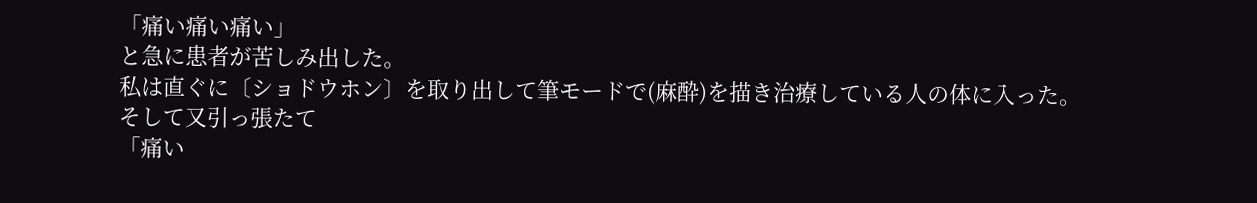「痛い痛い痛い」
と急に患者が苦しみ出した。
私は直ぐに〔ショドウホン〕を取り出して筆モードで(麻酔)を描き治療している人の体に入った。
そして又引っ張たて
「痛い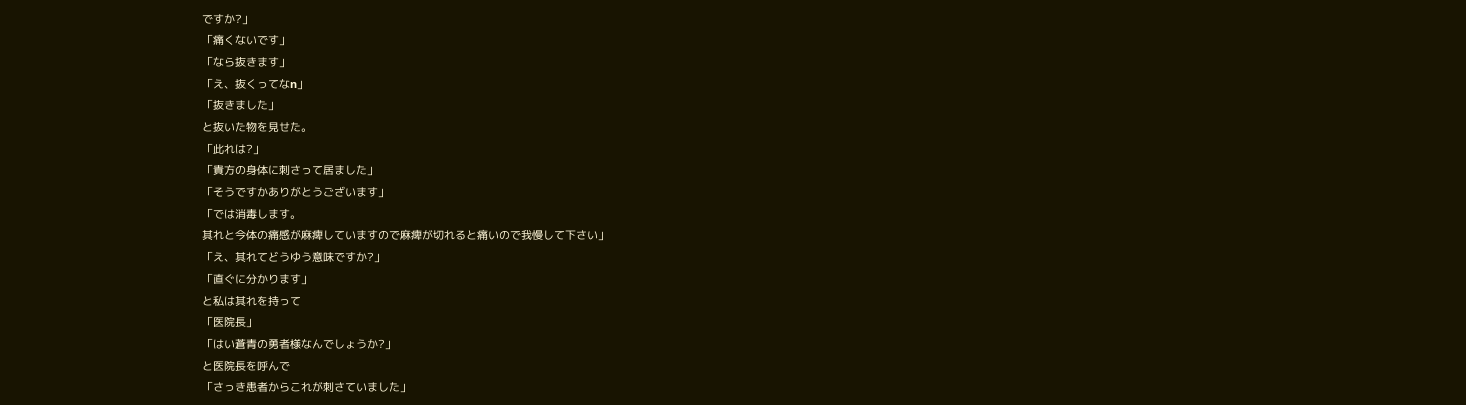ですか?」
「痛くないです」
「なら抜きます」
「え、抜くってなn」
「抜きました」
と抜いた物を見せた。
「此れは?」
「貴方の身体に刺さって居ました」
「そうですかありがとうございます」
「では消毒します。
其れと今体の痛感が麻痺していますので麻痺が切れると痛いので我慢して下さい」
「え、其れてどうゆう意味ですか?」
「直ぐに分かります」
と私は其れを持って
「医院長」
「はい蒼青の勇者様なんでしょうか?」
と医院長を呼んで
「さっき患者からこれが刺さていました」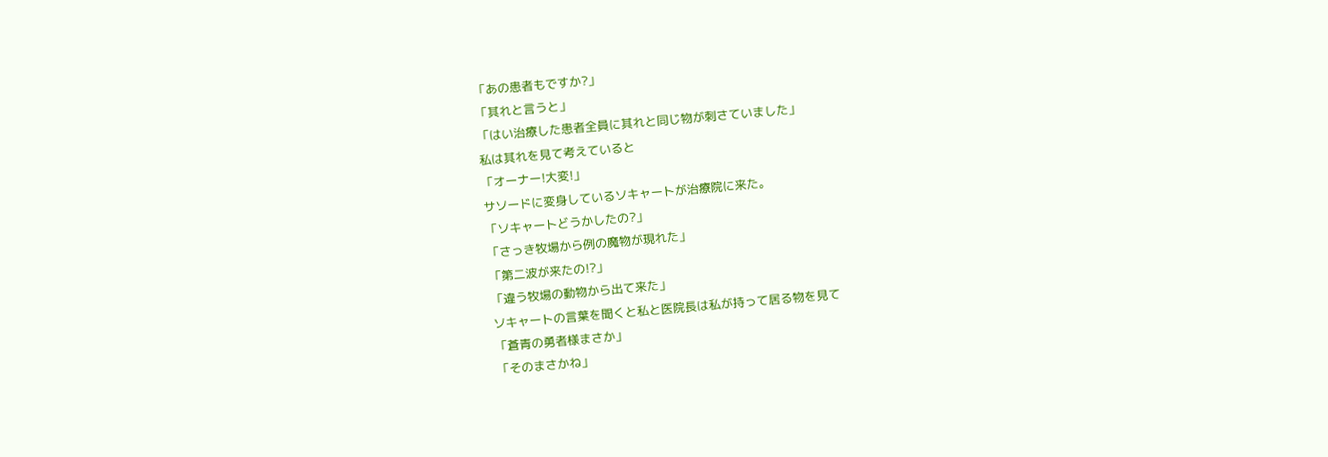「あの患者もですか?」
「其れと言うと」
「はい治療した患者全員に其れと同じ物が刺さていました」
私は其れを見て考えていると
「オーナー!大変!」
サソードに変身しているソキャートが治療院に来た。
「ソキャートどうかしたの?」
「さっき牧場から例の魔物が現れた」
「第二波が来たの!?」
「違う牧場の動物から出て来た」
ソキャートの言葉を聞くと私と医院長は私が持って居る物を見て
「蒼青の勇者様まさか」
「そのまさかね」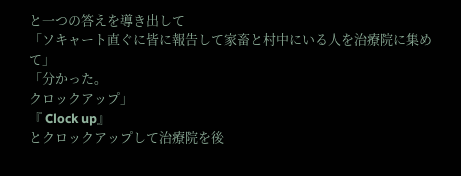と一つの答えを導き出して
「ソキャート直ぐに皆に報告して家畜と村中にいる人を治療院に集めて」
「分かった。
クロックアップ」
『 Clock up』
とクロックアップして治療院を後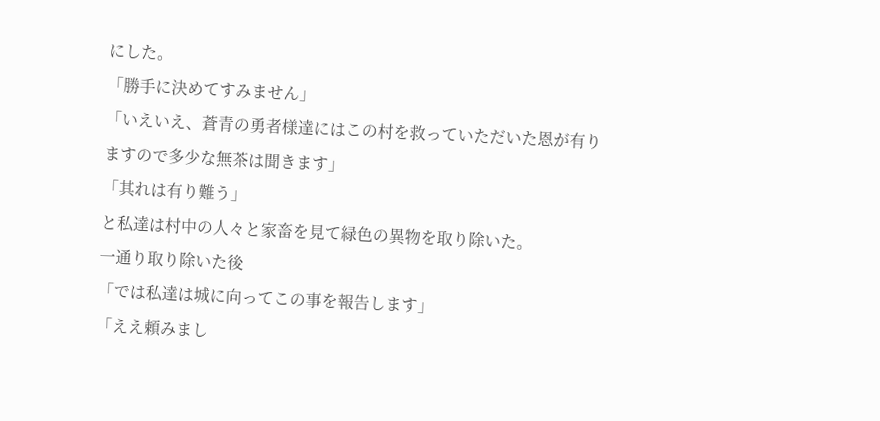にした。
「勝手に決めてすみません」
「いえいえ、蒼青の勇者様達にはこの村を救っていただいた恩が有りますので多少な無茶は聞きます」
「其れは有り難う」
と私達は村中の人々と家畜を見て緑色の異物を取り除いた。
一通り取り除いた後
「では私達は城に向ってこの事を報告します」
「ええ頼みまし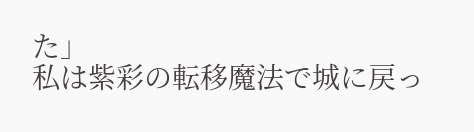た」
私は紫彩の転移魔法で城に戻っ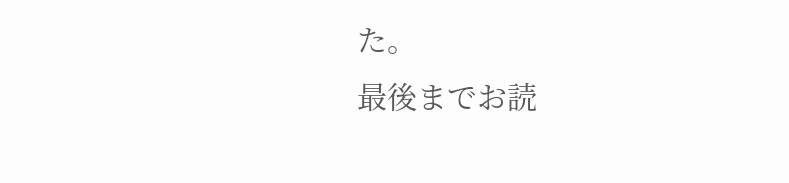た。
最後までお読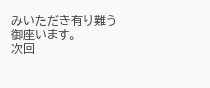みいただき有り難う御座います。
次回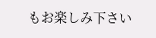もお楽しみ下さい